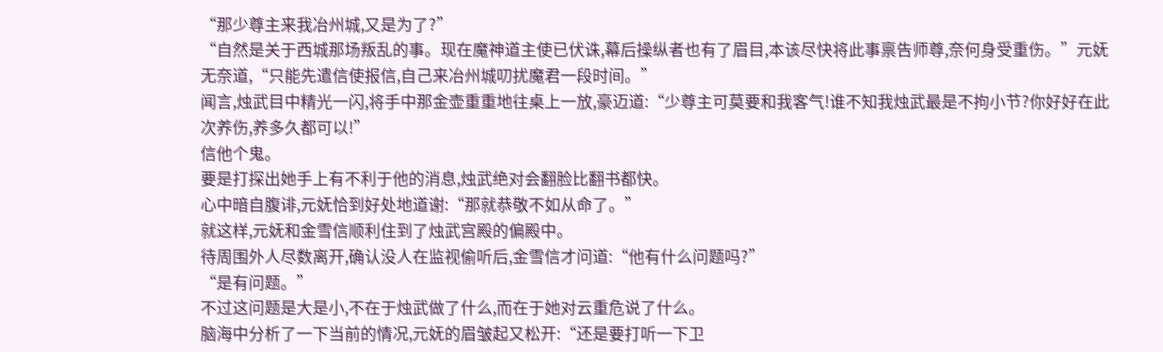“那少尊主来我冶州城,又是为了?”
“自然是关于西城那场叛乱的事。现在魔神道主使已伏诛,幕后操纵者也有了眉目,本该尽快将此事禀告师尊,奈何身受重伤。”元妩无奈道,“只能先遣信使报信,自己来冶州城叨扰魔君一段时间。”
闻言,烛武目中精光一闪,将手中那金壶重重地往桌上一放,豪迈道:“少尊主可莫要和我客气!谁不知我烛武最是不拘小节?你好好在此次养伤,养多久都可以!”
信他个鬼。
要是打探出她手上有不利于他的消息,烛武绝对会翻脸比翻书都快。
心中暗自腹诽,元妩恰到好处地道谢:“那就恭敬不如从命了。”
就这样,元妩和金雪信顺利住到了烛武宫殿的偏殿中。
待周围外人尽数离开,确认没人在监视偷听后,金雪信才问道:“他有什么问题吗?”
“是有问题。”
不过这问题是大是小,不在于烛武做了什么,而在于她对云重危说了什么。
脑海中分析了一下当前的情况,元妩的眉皱起又松开:“还是要打听一下卫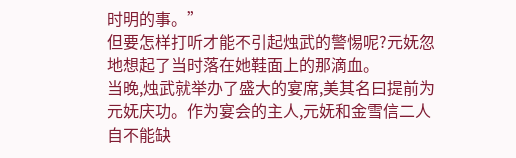时明的事。”
但要怎样打听才能不引起烛武的警惕呢?元妩忽地想起了当时落在她鞋面上的那滴血。
当晚,烛武就举办了盛大的宴席,美其名曰提前为元妩庆功。作为宴会的主人,元妩和金雪信二人自不能缺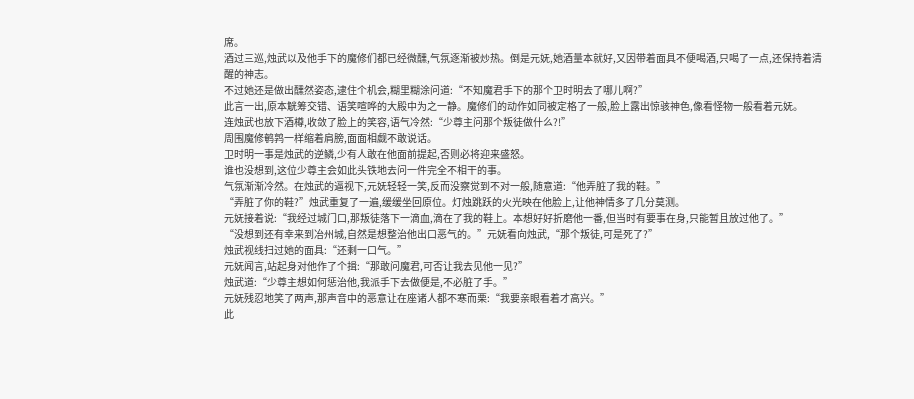席。
酒过三巡,烛武以及他手下的魔修们都已经微醺,气氛逐渐被炒热。倒是元妩,她酒量本就好,又因带着面具不便喝酒,只喝了一点,还保持着清醒的神志。
不过她还是做出醺然姿态,逮住个机会,糊里糊涂问道:“不知魔君手下的那个卫时明去了哪儿啊?”
此言一出,原本觥筹交错、语笑喧哗的大殿中为之一静。魔修们的动作如同被定格了一般,脸上露出惊骇神色,像看怪物一般看着元妩。
连烛武也放下酒樽,收敛了脸上的笑容,语气冷然:“少尊主问那个叛徒做什么?!”
周围魔修鹌鹑一样缩着肩膀,面面相觑不敢说话。
卫时明一事是烛武的逆鳞,少有人敢在他面前提起,否则必将迎来盛怒。
谁也没想到,这位少尊主会如此头铁地去问一件完全不相干的事。
气氛渐渐冷然。在烛武的逼视下,元妩轻轻一笑,反而没察觉到不对一般,随意道:“他弄脏了我的鞋。”
“弄脏了你的鞋?”烛武重复了一遍,缓缓坐回原位。灯烛跳跃的火光映在他脸上,让他神情多了几分莫测。
元妩接着说:“我经过城门口,那叛徒落下一滴血,滴在了我的鞋上。本想好好折磨他一番,但当时有要事在身,只能暂且放过他了。”
“没想到还有幸来到冶州城,自然是想整治他出口恶气的。”元妩看向烛武,“那个叛徒,可是死了?”
烛武视线扫过她的面具:“还剩一口气。”
元妩闻言,站起身对他作了个揖:“那敢问魔君,可否让我去见他一见?”
烛武道:“少尊主想如何惩治他,我派手下去做便是,不必脏了手。”
元妩残忍地笑了两声,那声音中的恶意让在座诸人都不寒而栗:“我要亲眼看着才高兴。”
此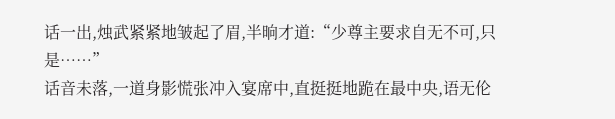话一出,烛武紧紧地皱起了眉,半晌才道:“少尊主要求自无不可,只是……”
话音未落,一道身影慌张冲入宴席中,直挺挺地跪在最中央,语无伦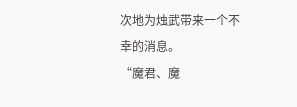次地为烛武带来一个不幸的消息。
“魔君、魔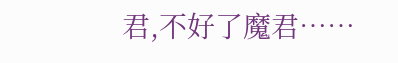君,不好了魔君……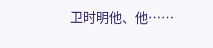卫时明他、他……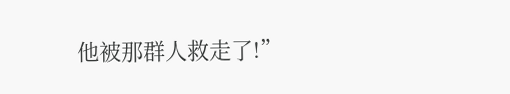他被那群人救走了!”